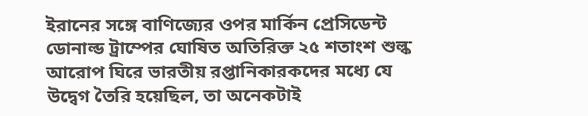ইরানের সঙ্গে বাণিজ্যের ওপর মার্কিন প্রেসিডেন্ট ডোনাল্ড ট্রাম্পের ঘোষিত অতিরিক্ত ২৫ শতাংশ শুল্ক আরোপ ঘিরে ভারতীয় রপ্তানিকারকদের মধ্যে যে উদ্বেগ তৈরি হয়েছিল, তা অনেকটাই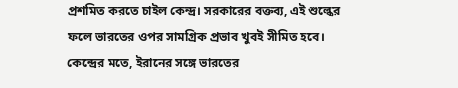প্রশমিত করতে চাইল কেন্দ্র। সরকারের বক্তব্য, এই শুল্কের ফলে ভারতের ওপর সামগ্রিক প্রভাব খুবই সীমিত হবে।
কেন্দ্রের মতে, ইরানের সঙ্গে ভারতের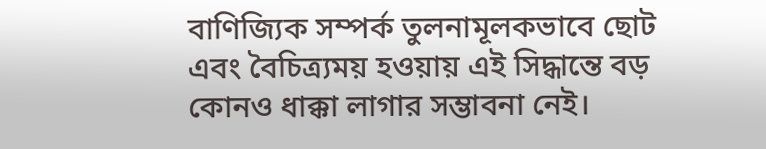বাণিজ্যিক সম্পর্ক তুলনামূলকভাবে ছোট এবং বৈচিত্র্যময় হওয়ায় এই সিদ্ধান্তে বড় কোনও ধাক্কা লাগার সম্ভাবনা নেই।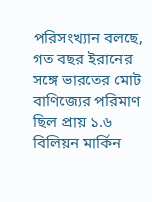পরিসংখ্যান বলছে, গত বছর ইরানের সঙ্গে ভারতের মোট বাণিজ্যের পরিমাণ ছিল প্রায় ১.৬ বিলিয়ন মার্কিন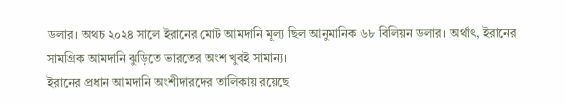ডলার। অথচ ২০২৪ সালে ইরানের মোট আমদানি মূল্য ছিল আনুমানিক ৬৮ বিলিয়ন ডলার। অর্থাৎ, ইরানের সামগ্রিক আমদানি ঝুড়িতে ভারতের অংশ খুবই সামান্য।
ইরানের প্রধান আমদানি অংশীদারদের তালিকায় রয়েছে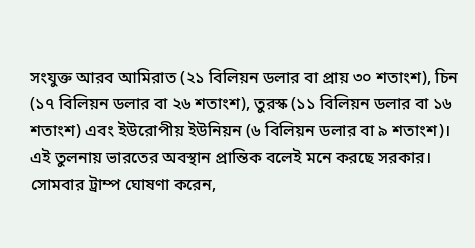সংযুক্ত আরব আমিরাত (২১ বিলিয়ন ডলার বা প্রায় ৩০ শতাংশ), চিন (১৭ বিলিয়ন ডলার বা ২৬ শতাংশ), তুরস্ক (১১ বিলিয়ন ডলার বা ১৬ শতাংশ) এবং ইউরোপীয় ইউনিয়ন (৬ বিলিয়ন ডলার বা ৯ শতাংশ)। এই তুলনায় ভারতের অবস্থান প্রান্তিক বলেই মনে করছে সরকার।
সোমবার ট্রাম্প ঘোষণা করেন,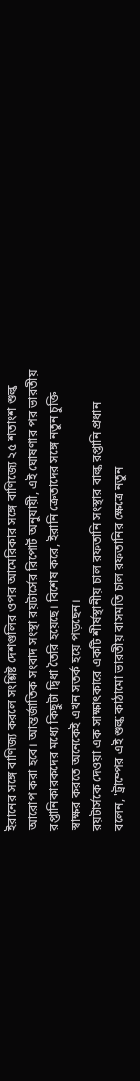ইরানের সঙ্গে বাণিজ্য করলে সংশ্লিষ্ট দেশগুলির ওপর আমেরিকার সঙ্গে বাণিজ্যে ২৫ শতাংশ শুল্ক আরোপ করা হবে। আন্তর্জাতিক সংবাদ সংস্থা রয়টার্সের রিপোর্ট অনুযায়ী, এই ঘোষণার পর ভারতীয় রপ্তানিকারকদের মধ্যে কিছুটা দ্বিধা তৈরি হয়েছে। বিশেষ করে, ইরানি ক্রেতাদের সঙ্গে নতুন চুক্তি স্বাক্ষর করতে অনেকেই এখন সতর্ক হয়ে পড়ছেন।
রয়টার্সকে দেওয়া এক সাক্ষাৎকারে একটি শীর্ষস্থানীয় চাল রফতানি সংস্থার বাল্ক রপ্তানি প্রধান বলেন, 'ট্রাম্পের এই শুল্ক কাঠামো ভারতীয় বাসমতি চাল রফতানির ক্ষেত্রে নতুন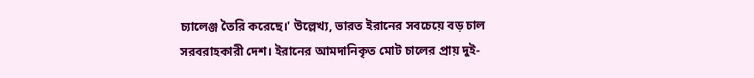চ্যালেঞ্জ তৈরি করেছে।' উল্লেখ্য, ভারত ইরানের সবচেয়ে বড় চাল সরবরাহকারী দেশ। ইরানের আমদানিকৃত মোট চালের প্রায় দুই-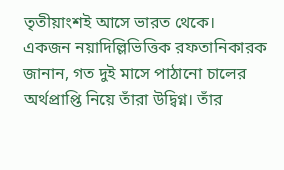তৃতীয়াংশই আসে ভারত থেকে।
একজন নয়াদিল্লিভিত্তিক রফতানিকারক জানান, গত দুই মাসে পাঠানো চালের অর্থপ্রাপ্তি নিয়ে তাঁরা উদ্বিগ্ন। তাঁর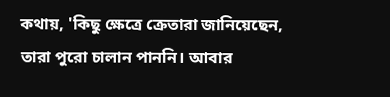কথায়, 'কিছু ক্ষেত্রে ক্রেতারা জানিয়েছেন, তারা পুরো চালান পাননি। আবার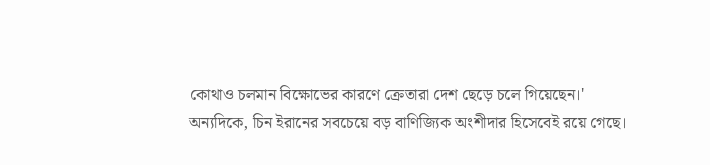কোথাও চলমান বিক্ষোভের কারণে ক্রেতারা দেশ ছেড়ে চলে গিয়েছেন।'
অন্যদিকে, চিন ইরানের সবচেয়ে বড় বাণিজ্যিক অংশীদার হিসেবেই রয়ে গেছে।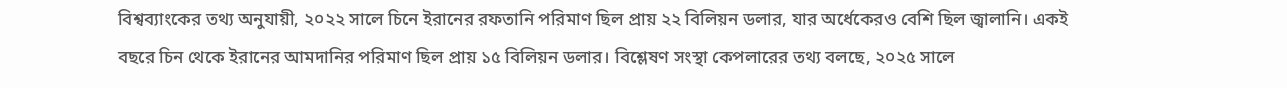বিশ্বব্যাংকের তথ্য অনুযায়ী, ২০২২ সালে চিনে ইরানের রফতানি পরিমাণ ছিল প্রায় ২২ বিলিয়ন ডলার, যার অর্ধেকেরও বেশি ছিল জ্বালানি। একই বছরে চিন থেকে ইরানের আমদানির পরিমাণ ছিল প্রায় ১৫ বিলিয়ন ডলার। বিশ্লেষণ সংস্থা কেপলারের তথ্য বলছে, ২০২৫ সালে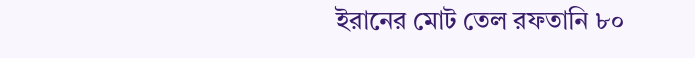ইরানের মোট তেল রফতানি ৮০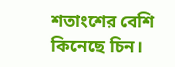শতাংশের বেশি কিনেছে চিন।